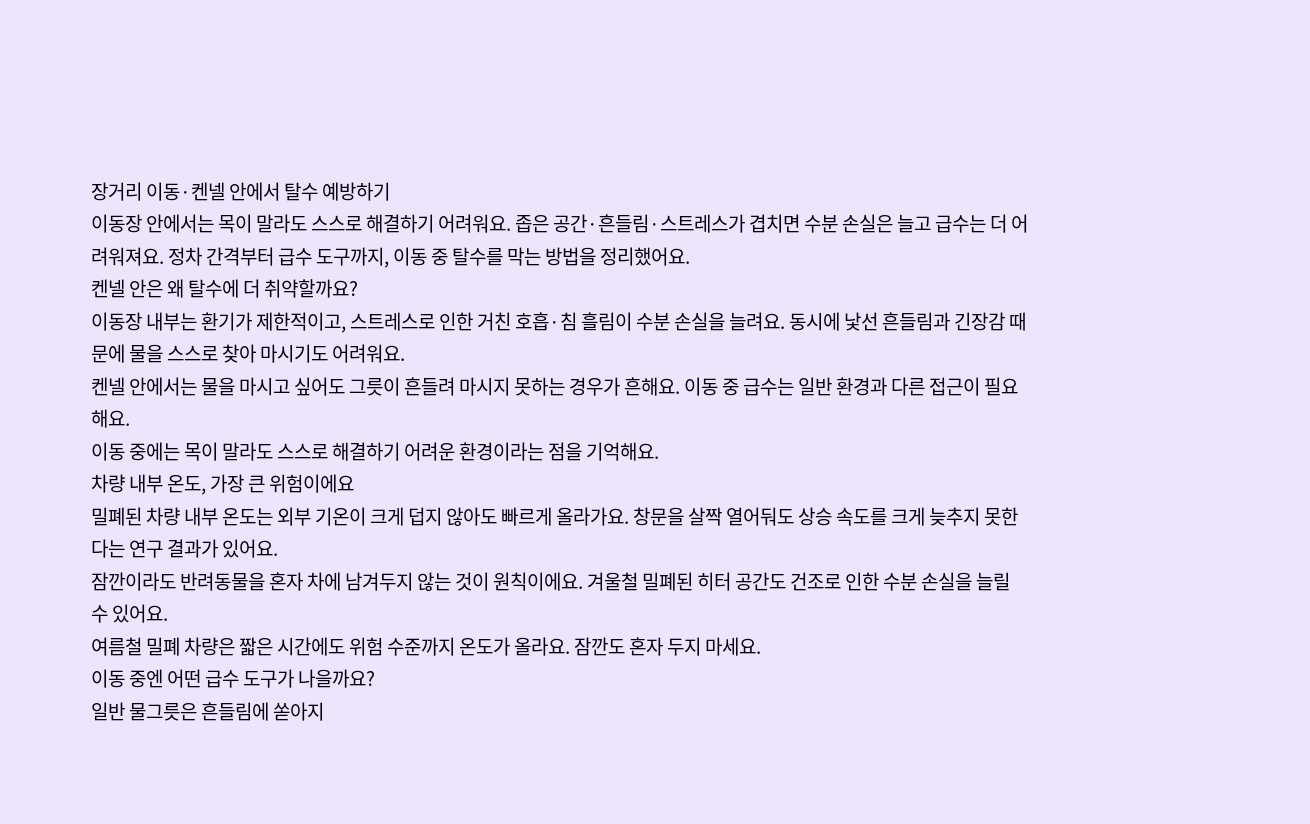장거리 이동·켄넬 안에서 탈수 예방하기
이동장 안에서는 목이 말라도 스스로 해결하기 어려워요. 좁은 공간·흔들림·스트레스가 겹치면 수분 손실은 늘고 급수는 더 어려워져요. 정차 간격부터 급수 도구까지, 이동 중 탈수를 막는 방법을 정리했어요.
켄넬 안은 왜 탈수에 더 취약할까요?
이동장 내부는 환기가 제한적이고, 스트레스로 인한 거친 호흡·침 흘림이 수분 손실을 늘려요. 동시에 낯선 흔들림과 긴장감 때문에 물을 스스로 찾아 마시기도 어려워요.
켄넬 안에서는 물을 마시고 싶어도 그릇이 흔들려 마시지 못하는 경우가 흔해요. 이동 중 급수는 일반 환경과 다른 접근이 필요해요.
이동 중에는 목이 말라도 스스로 해결하기 어려운 환경이라는 점을 기억해요.
차량 내부 온도, 가장 큰 위험이에요
밀폐된 차량 내부 온도는 외부 기온이 크게 덥지 않아도 빠르게 올라가요. 창문을 살짝 열어둬도 상승 속도를 크게 늦추지 못한다는 연구 결과가 있어요.
잠깐이라도 반려동물을 혼자 차에 남겨두지 않는 것이 원칙이에요. 겨울철 밀폐된 히터 공간도 건조로 인한 수분 손실을 늘릴 수 있어요.
여름철 밀폐 차량은 짧은 시간에도 위험 수준까지 온도가 올라요. 잠깐도 혼자 두지 마세요.
이동 중엔 어떤 급수 도구가 나을까요?
일반 물그릇은 흔들림에 쏟아지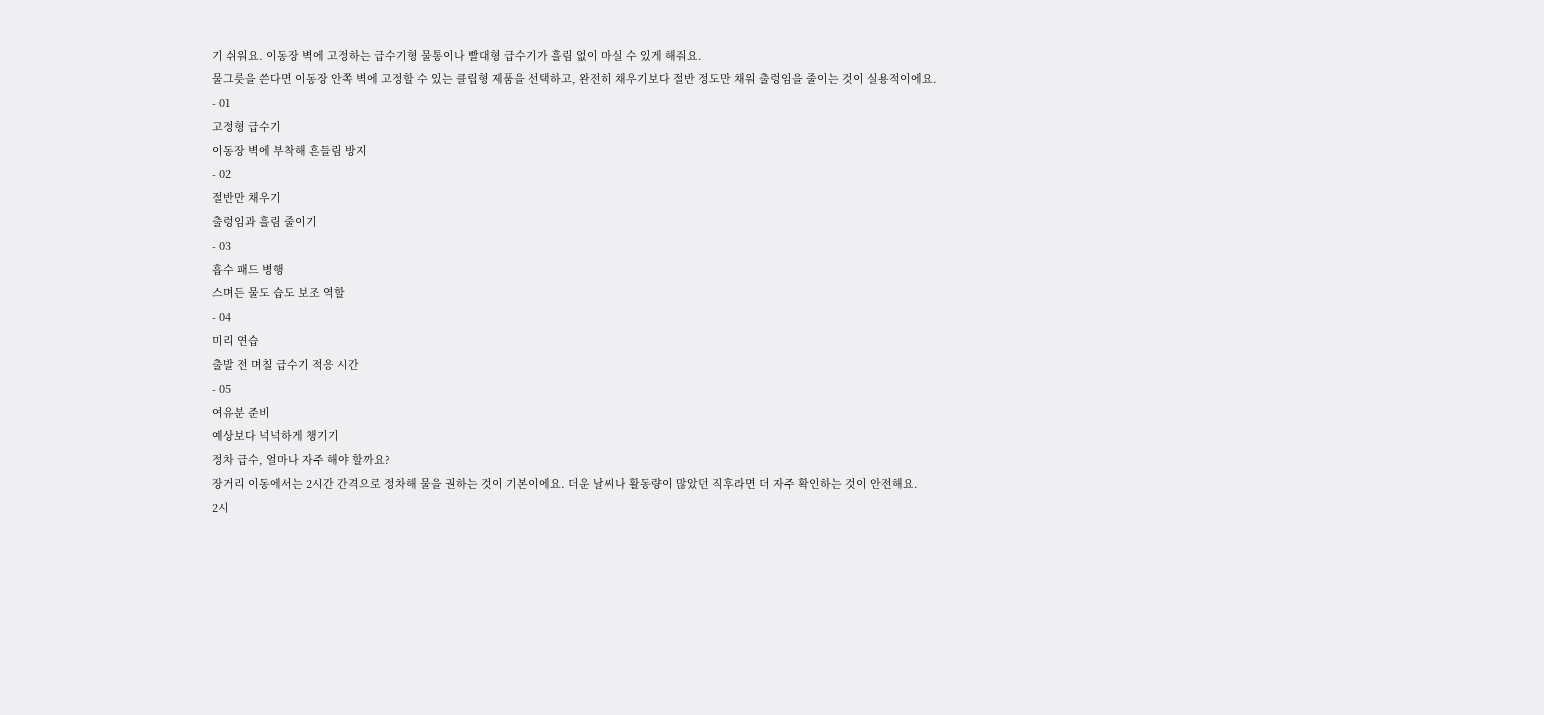기 쉬워요. 이동장 벽에 고정하는 급수기형 물통이나 빨대형 급수기가 흘림 없이 마실 수 있게 해줘요.
물그릇을 쓴다면 이동장 안쪽 벽에 고정할 수 있는 클립형 제품을 선택하고, 완전히 채우기보다 절반 정도만 채워 출렁임을 줄이는 것이 실용적이에요.
- 01
고정형 급수기
이동장 벽에 부착해 흔들림 방지
- 02
절반만 채우기
출렁임과 흘림 줄이기
- 03
흡수 패드 병행
스며든 물도 습도 보조 역할
- 04
미리 연습
출발 전 며칠 급수기 적응 시간
- 05
여유분 준비
예상보다 넉넉하게 챙기기
정차 급수, 얼마나 자주 해야 할까요?
장거리 이동에서는 2시간 간격으로 정차해 물을 권하는 것이 기본이에요. 더운 날씨나 활동량이 많았던 직후라면 더 자주 확인하는 것이 안전해요.
2시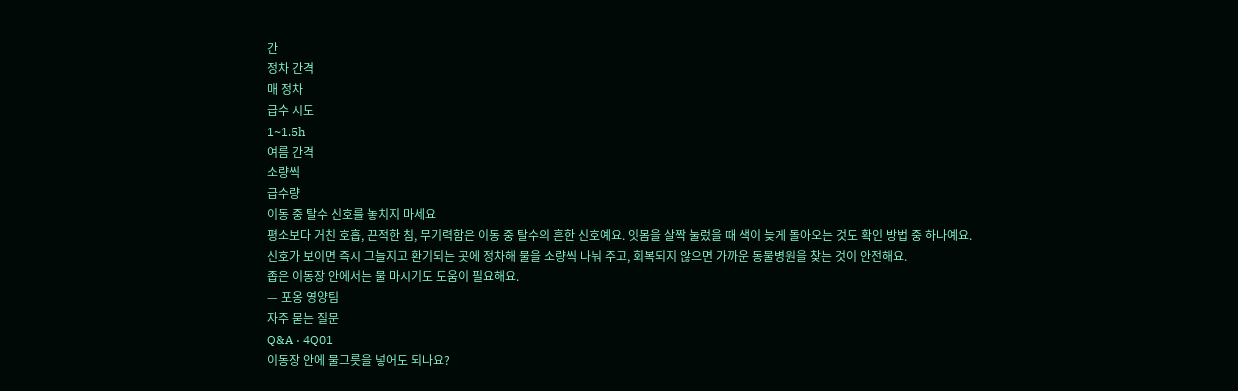간
정차 간격
매 정차
급수 시도
1~1.5h
여름 간격
소량씩
급수량
이동 중 탈수 신호를 놓치지 마세요
평소보다 거친 호흡, 끈적한 침, 무기력함은 이동 중 탈수의 흔한 신호예요. 잇몸을 살짝 눌렀을 때 색이 늦게 돌아오는 것도 확인 방법 중 하나예요.
신호가 보이면 즉시 그늘지고 환기되는 곳에 정차해 물을 소량씩 나눠 주고, 회복되지 않으면 가까운 동물병원을 찾는 것이 안전해요.
좁은 이동장 안에서는 물 마시기도 도움이 필요해요.
— 포옹 영양팀
자주 묻는 질문
Q&A · 4Q01
이동장 안에 물그릇을 넣어도 되나요?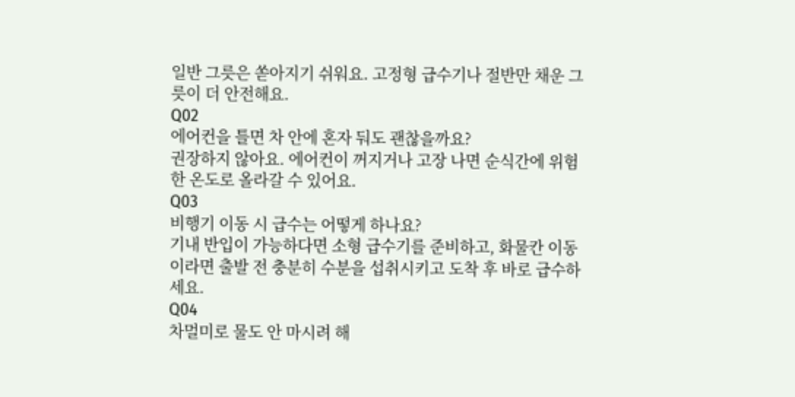일반 그릇은 쏟아지기 쉬워요. 고정형 급수기나 절반만 채운 그릇이 더 안전해요.
Q02
에어컨을 틀면 차 안에 혼자 둬도 괜찮을까요?
권장하지 않아요. 에어컨이 꺼지거나 고장 나면 순식간에 위험한 온도로 올라갈 수 있어요.
Q03
비행기 이동 시 급수는 어떻게 하나요?
기내 반입이 가능하다면 소형 급수기를 준비하고, 화물칸 이동이라면 출발 전 충분히 수분을 섭취시키고 도착 후 바로 급수하세요.
Q04
차멀미로 물도 안 마시려 해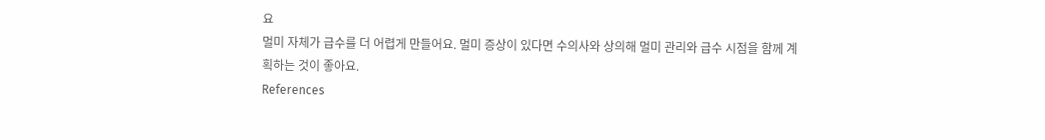요
멀미 자체가 급수를 더 어렵게 만들어요. 멀미 증상이 있다면 수의사와 상의해 멀미 관리와 급수 시점을 함께 계획하는 것이 좋아요.
References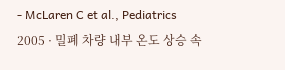- McLaren C et al., Pediatrics 2005 · 밀폐 차량 내부 온도 상승 속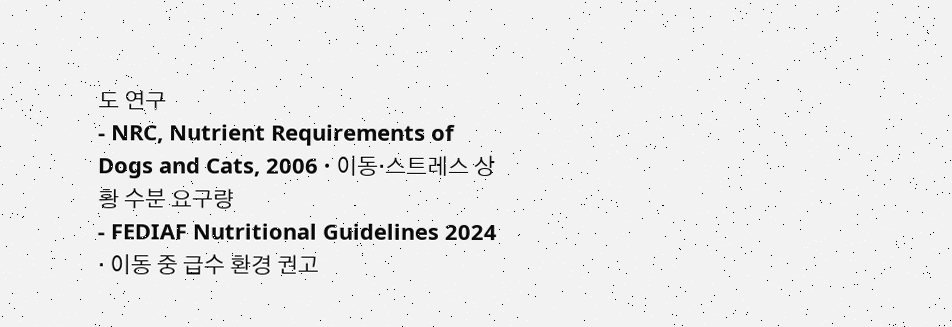도 연구
- NRC, Nutrient Requirements of Dogs and Cats, 2006 · 이동·스트레스 상황 수분 요구량
- FEDIAF Nutritional Guidelines 2024 · 이동 중 급수 환경 권고